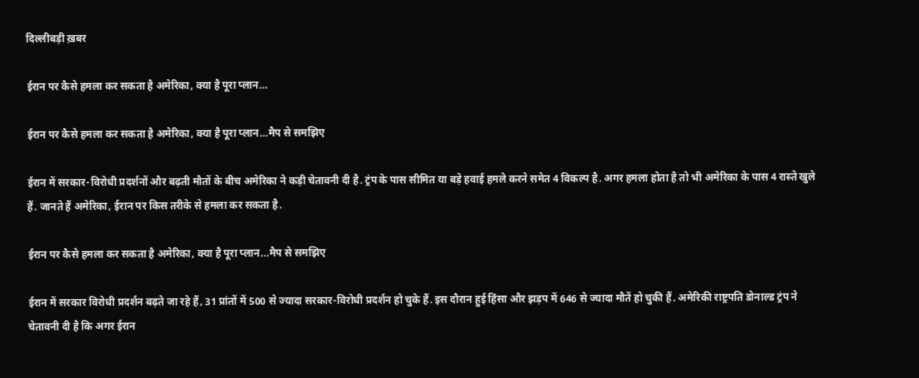दिल्लीबड़ी ख़बर

ईरान पर कैसे हमला कर सकता है अमेरिका, क्या है पूरा प्लान…

ईरान पर कैसे हमला कर सकता है अमेरिका, क्या है पूरा प्लान…मैप से समझिए

ईरान में सरकार-विरोधी प्रदर्शनों और बढ़ती मौतों के बीच अमेरिका ने कड़ी चेतावनी दी है. ट्रंप के पास सीमित या बड़े हवाई हमले करने समेत 4 विकल्प है. अगर हमला होता है तो भी अमेरिका के पास 4 रास्ते खुले हैं. जानते हैं अमेरिका, ईरान पर किस तरीके से हमला कर सकता है.

ईरान पर कैसे हमला कर सकता है अमेरिका, क्या है पूरा प्लान...मैप से समझिए

ईरान में सरकार विरोधी प्रदर्शन बढ़ते जा रहे हैं, 31 प्रांतों में 500 से ज्यादा सरकार-विरोधी प्रदर्शन हो चुके हैं. इस दौरान हुई हिंसा और झड़प में 646 से ज्यादा मौतें हो चुकी हैं. अमेरिकी राष्ट्रपति डोनाल्ड ट्रंप ने चेतावनी दी है कि अगर ईरान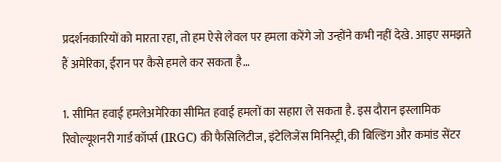प्रदर्शनकारियों को मारता रहा, तो हम ऐसे लेवल पर हमला करेंगे जो उन्होंने कभी नहीं देखे. आइए समझते हैं अमेरिका, ईरान पर कैसे हमले कर सकता है…

1. सीमित हवाई हमलेअमेरिका सीमित हवाई हमलों का सहारा ले सकता है. इस दौरान इस्लामिक रिवोल्यूशनरी गार्ड कॉर्प्स (IRGC) की फैसिलिटीज, इंटेलिजेंस मिनिस्ट्री, की बिल्डिंग और कमांड सेंटर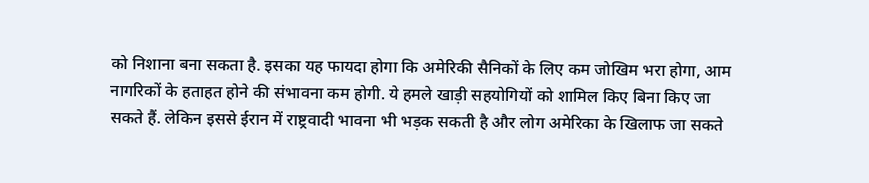को निशाना बना सकता है. इसका यह फायदा होगा कि अमेरिकी सैनिकों के लिए कम जोखिम भरा होगा, आम नागरिकों के हताहत होने की संभावना कम होगी. ये हमले खाड़ी सहयोगियों को शामिल किए बिना किए जा सकते हैं. लेकिन इससे ईरान में राष्ट्रवादी भावना भी भड़क सकती है और लोग अमेरिका के खिलाफ जा सकते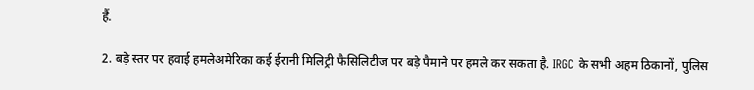हैं.

2. बड़े स्तर पर हवाई हमलेअमेरिका कई ईरानी मिलिट्री फैसिलिटीज पर बड़े पैमाने पर हमले कर सकता है. IRGC के सभी अहम ठिकानों, पुलिस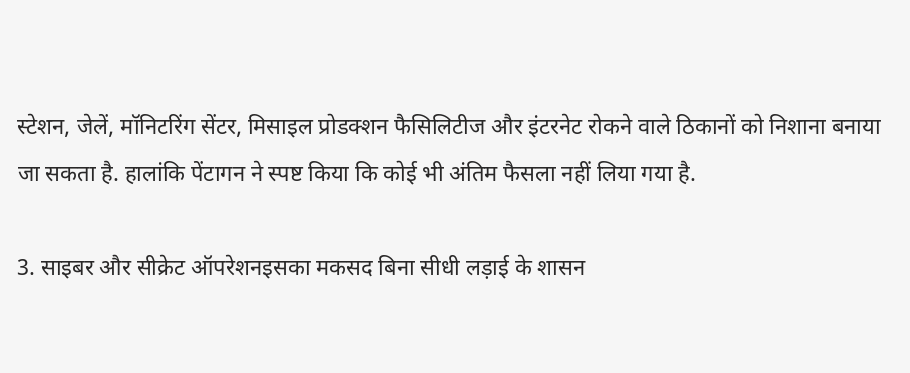स्टेशन, जेलें, मॉनिटरिंग सेंटर, मिसाइल प्रोडक्शन फैसिलिटीज और इंटरनेट रोकने वाले ठिकानों को निशाना बनाया जा सकता है. हालांकि पेंटागन ने स्पष्ट किया कि कोई भी अंतिम फैसला नहीं लिया गया है.

3. साइबर और सीक्रेट ऑपरेशनइसका मकसद बिना सीधी लड़ाई के शासन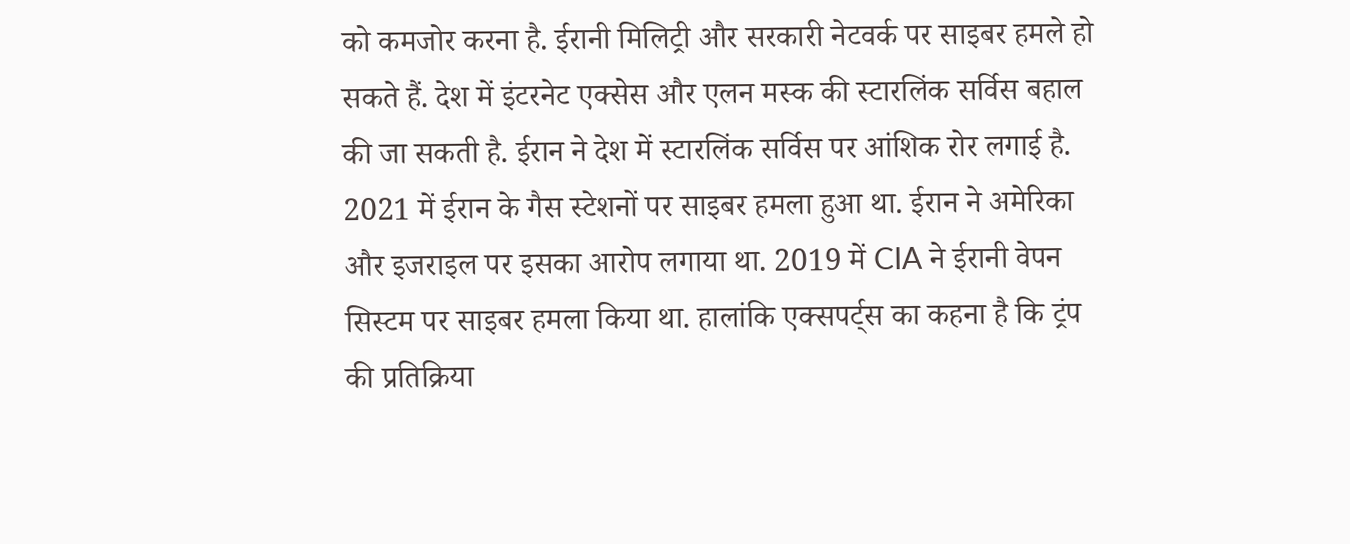को कमजोर करना है. ईरानी मिलिट्री और सरकारी नेटवर्क पर साइबर हमले हो सकते हैं. देश में इंटरनेट एक्सेस और एलन मस्क की स्टारलिंक सर्विस बहाल की जा सकती है. ईरान ने देश में स्टारलिंक सर्विस पर आंशिक रोर लगाई है. 2021 में ईरान के गैस स्टेशनों पर साइबर हमला हुआ था. ईरान ने अमेरिका और इजराइल पर इसका आरोप लगाया था. 2019 में CIA ने ईरानी वेपन सिस्टम पर साइबर हमला किया था. हालांकि एक्सपर्ट्स का कहना है कि ट्रंप की प्रतिक्रिया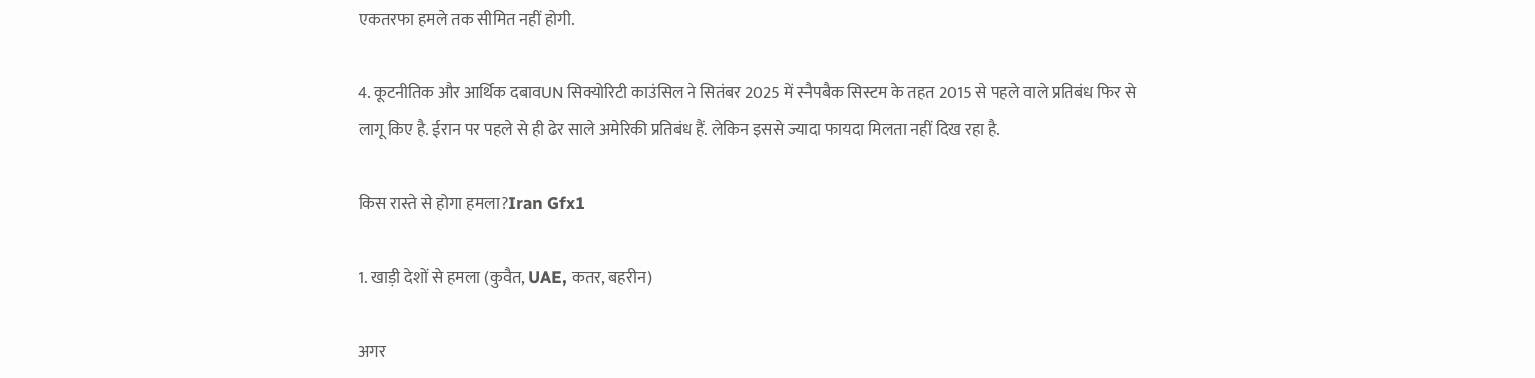एकतरफा हमले तक सीमित नहीं होगी.

4. कूटनीतिक और आर्थिक दबावUN सिक्योरिटी काउंसिल ने सितंबर 2025 में स्नैपबैक सिस्टम के तहत 2015 से पहले वाले प्रतिबंध फिर से लागू किए है. ईरान पर पहले से ही ढेर साले अमेरिकी प्रतिबंध हैं. लेकिन इससे ज्यादा फायदा मिलता नहीं दिख रहा है.

किस रास्ते से होगा हमला?Iran Gfx1

1. खाड़ी देशों से हमला (कुवैत, UAE, कतर, बहरीन)

अगर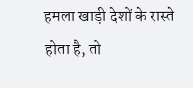हमला खाड़ी देशों के रास्ते होता है, तो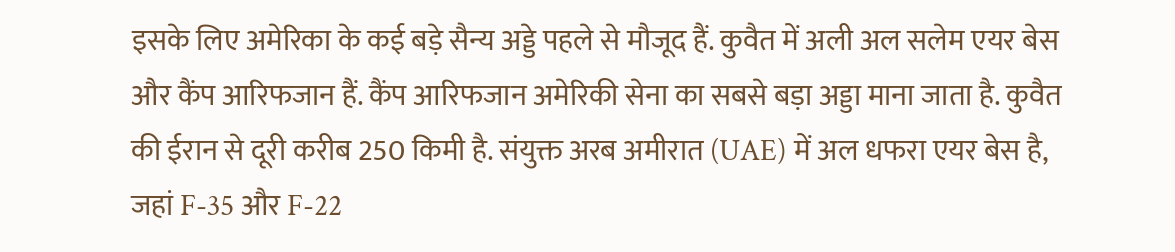इसके लिए अमेरिका के कई बड़े सैन्य अड्डे पहले से मौजूद हैं. कुवैत में अली अल सलेम एयर बेस और कैंप आरिफजान हैं. कैंप आरिफजान अमेरिकी सेना का सबसे बड़ा अड्डा माना जाता है. कुवैत की ईरान से दूरी करीब 250 किमी है. संयुक्त अरब अमीरात (UAE) में अल धफरा एयर बेस है, जहां F-35 और F-22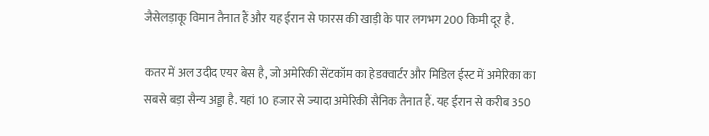जैसेलड़ाकू विमान तैनात हैं और यह ईरान से फारस की खाड़ी के पार लगभग 200 किमी दूर है.

कतर में अल उदीद एयर बेस है, जो अमेरिकी सेंटकॉम का हेडक्वार्टर और मिडिल ईस्ट में अमेरिका का सबसे बड़ा सैन्य अड्डा है. यहां 10 हजार से ज्यादा अमेरिकी सैनिक तैनात हैं. यह ईरान से करीब 350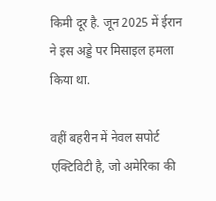किमी दूर है. जून 2025 में ईरान ने इस अड्डे पर मिसाइल हमला किया था.

वहीं बहरीन में नेवल सपोर्ट एक्टिविटी है, जो अमेरिका की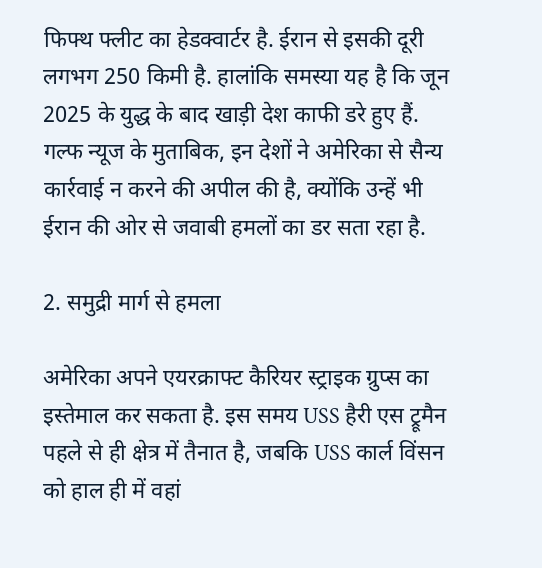फिफ्थ फ्लीट का हेडक्वार्टर है. ईरान से इसकी दूरी लगभग 250 किमी है. हालांकि समस्या यह है कि जून 2025 के युद्ध के बाद खाड़ी देश काफी डरे हुए हैं. गल्फ न्यूज के मुताबिक, इन देशों ने अमेरिका से सैन्य कार्रवाई न करने की अपील की है, क्योंकि उन्हें भी ईरान की ओर से जवाबी हमलों का डर सता रहा है.

2. समुद्री मार्ग से हमला

अमेरिका अपने एयरक्राफ्ट कैरियर स्ट्राइक ग्रुप्स का इस्तेमाल कर सकता है. इस समय USS हैरी एस ट्रूमैन पहले से ही क्षेत्र में तैनात है, जबकि USS कार्ल विंसन को हाल ही में वहां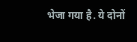भेजा गया है. ये दोनों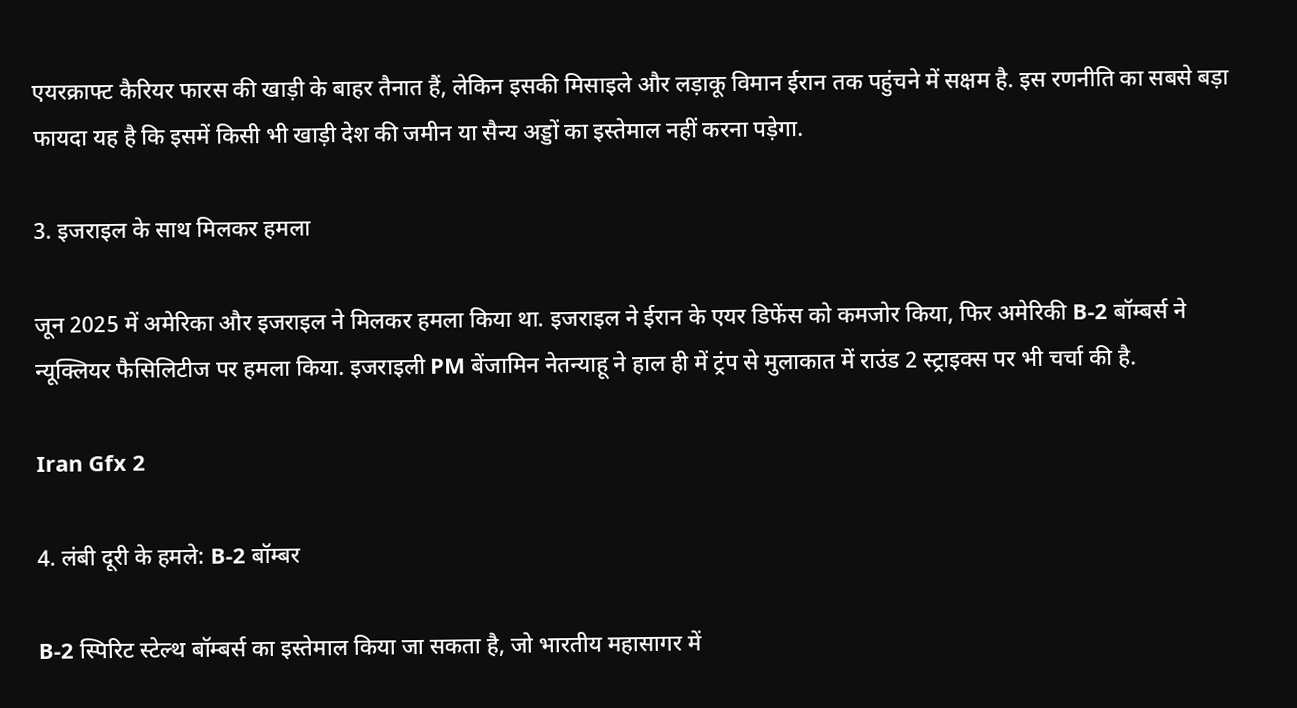एयरक्राफ्ट कैरियर फारस की खाड़ी के बाहर तैनात हैं, लेकिन इसकी मिसाइले और लड़ाकू विमान ईरान तक पहुंचने में सक्षम है. इस रणनीति का सबसे बड़ा फायदा यह है कि इसमें किसी भी खाड़ी देश की जमीन या सैन्य अड्डों का इस्तेमाल नहीं करना पड़ेगा.

3. इजराइल के साथ मिलकर हमला

जून 2025 में अमेरिका और इजराइल ने मिलकर हमला किया था. इजराइल ने ईरान के एयर डिफेंस को कमजोर किया, फिर अमेरिकी B-2 बॉम्बर्स ने न्यूक्लियर फैसिलिटीज पर हमला किया. इजराइली PM बेंजामिन नेतन्याहू ने हाल ही में ट्रंप से मुलाकात में राउंड 2 स्ट्राइक्स पर भी चर्चा की है.

Iran Gfx 2

4. लंबी दूरी के हमले: B-2 बॉम्बर

B-2 स्पिरिट स्टेल्थ बॉम्बर्स का इस्तेमाल किया जा सकता है, जो भारतीय महासागर में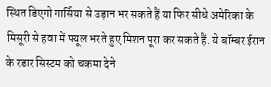स्थित डिएगो गार्सिया से उड़ान भर सकते हैं या फिर सीधे अमेरिका के मिसूरी से हवा में फ्यूल भरते हुए मिशन पूरा कर सकते हैं. ये बॉम्बर ईरान के रडार सिस्टम को चकमा देने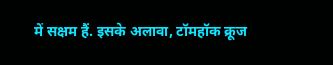में सक्षम हैं. इसके अलावा, टॉमहॉक क्रूज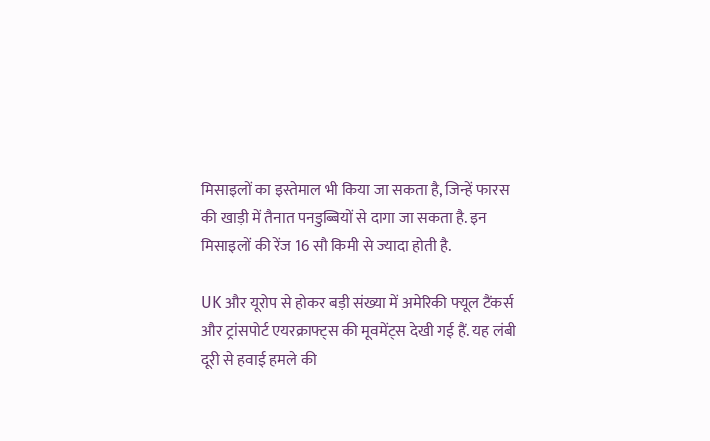मिसाइलों का इस्तेमाल भी किया जा सकता है, जिन्हें फारस की खाड़ी में तैनात पनडुब्बियों से दागा जा सकता है. इन मिसाइलों की रेंज 16 सौ किमी से ज्यादा होती है.

UK और यूरोप से होकर बड़ी संख्या में अमेरिकी फ्यूल टैंकर्स और ट्रांसपोर्ट एयरक्राफ्ट्स की मूवमेंट्स देखी गई हैं. यह लंबी दूरी से हवाई हमले की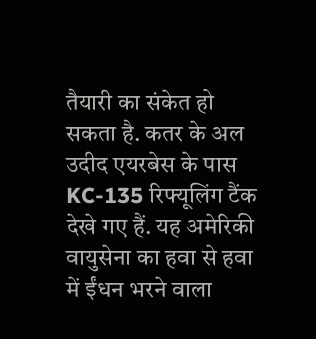तैयारी का संकेत हो सकता है. कतर के अल उदीद एयरबेस के पास KC-135 रिफ्यूलिंग टैंक देखे गए हैं. यह अमेरिकी वायुसेना का हवा से हवा में ईंधन भरने वाला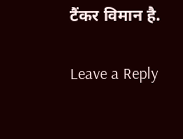टैंकर विमान है.

Leave a Reply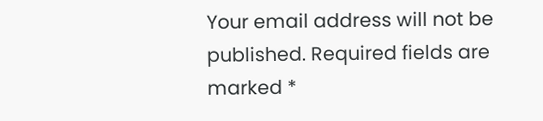Your email address will not be published. Required fields are marked *